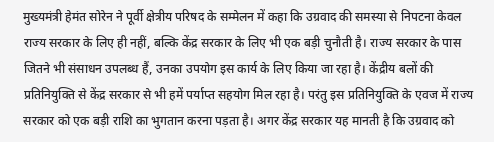मुख्यमंत्री हेमंत सोरेन ने पूर्वी क्षेत्रीय परिषद के सम्मेलन में कहा कि उग्रवाद की समस्या से निपटना केवल राज्य सरकार के लिए ही नहीं, बल्कि केंद्र सरकार के लिए भी एक बड़ी चुनौती है। राज्य सरकार के पास जितने भी संसाधन उपलब्ध हैं, उनका उपयोग इस कार्य के लिए किया जा रहा है। केंद्रीय बलों की प्रतिनियुक्ति से केंद्र सरकार से भी हमें पर्याप्त सहयोग मिल रहा है। परंतु इस प्रतिनियुक्ति के एवज में राज्य सरकार को एक बड़ी राशि का भुगतान करना पड़ता है। अगर केंद्र सरकार यह मानती है कि उग्रवाद को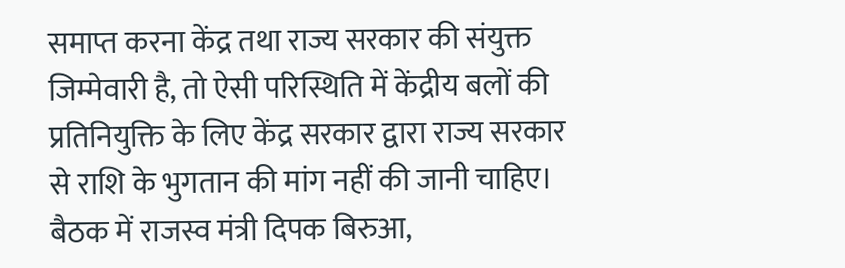समाप्त करना केंद्र तथा राज्य सरकार की संयुक्त जिम्मेवारी है, तो ऐसी परिस्थिति में केंद्रीय बलों की प्रतिनियुक्ति के लिए केंद्र सरकार द्वारा राज्य सरकार से राशि के भुगतान की मांग नहीं की जानी चाहिए। बैठक में राजस्व मंत्री दिपक बिरुआ,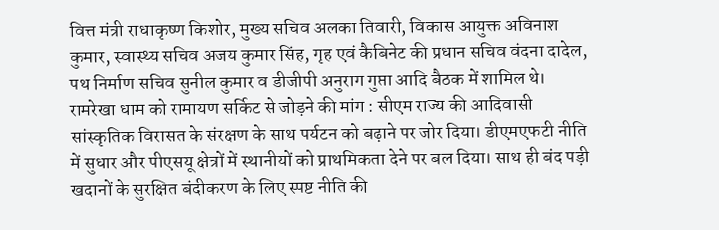वित्त मंत्री राधाकृष्ण किशोर, मुख्य सचिव अलका तिवारी, विकास आयुक्त अविनाश कुमार, स्वास्थ्य सचिव अजय कुमार सिंह, गृह एवं कैबिनेट की प्रधान सचिव वंदना दादेल, पथ निर्माण सचिव सुनील कुमार व डीजीपी अनुराग गुप्ता आदि बैठक में शामिल थे। रामरेखा धाम को रामायण सर्किट से जोड़ने की मांग : सीएम राज्य की आदिवासी सांस्कृतिक विरासत के संरक्षण के साथ पर्यटन को बढ़ाने पर जोर दिया। डीएमएफटी नीति में सुधार और पीएसयू क्षेत्रों में स्थानीयों को प्राथमिकता देने पर बल दिया। साथ ही बंद पड़ी खदानों के सुरक्षित बंदीकरण के लिए स्पष्ट नीति की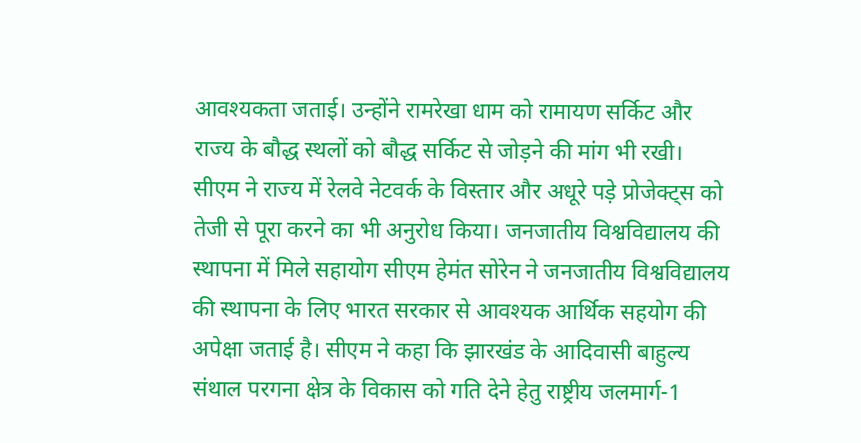आवश्यकता जताई। उन्होंने रामरेखा धाम को रामायण सर्किट और राज्य के बौद्ध स्थलों को बौद्ध सर्किट से जोड़ने की मांग भी रखी। सीएम ने राज्य में रेलवे नेटवर्क के विस्तार और अधूरे पड़े प्रोजेक्ट्स को तेजी से पूरा करने का भी अनुरोध किया। जनजातीय विश्वविद्यालय की स्थापना में मिले सहायोग सीएम हेमंत सोरेन ने जनजातीय विश्वविद्यालय की स्थापना के लिए भारत सरकार से आवश्यक आर्थिक सहयोग की अपेक्षा जताई है। सीएम ने कहा कि झारखंड के आदिवासी बाहुल्य संथाल परगना क्षेत्र के विकास को गति देने हेतु राष्ट्रीय जलमार्ग-1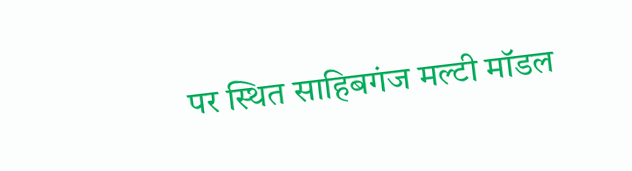पर स्थित साहिबगंज मल्टी मॉडल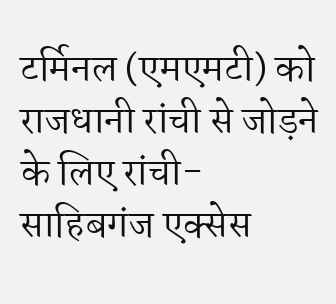टर्मिनल (एमएमटी) को राजधानी रांची से जोड़ने के लिए रांची-साहिबगंज एक्सेस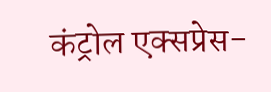कंट्रोल एक्सप्रेस-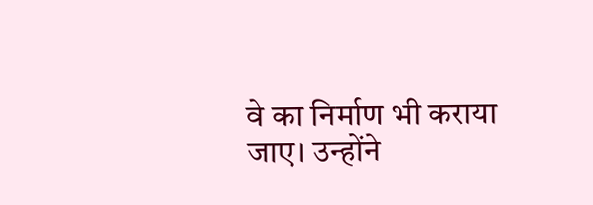वे का निर्माण भी कराया जाए। उन्होंने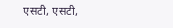एसटी, एसटी,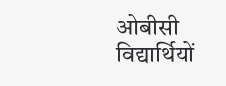ओबीसी विद्यार्थियों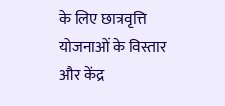के लिए छात्रवृत्ति योजनाओं के विस्तार और केंद्र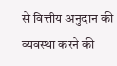से वित्तीय अनुदान की व्यवस्था करने की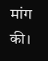मांग की।